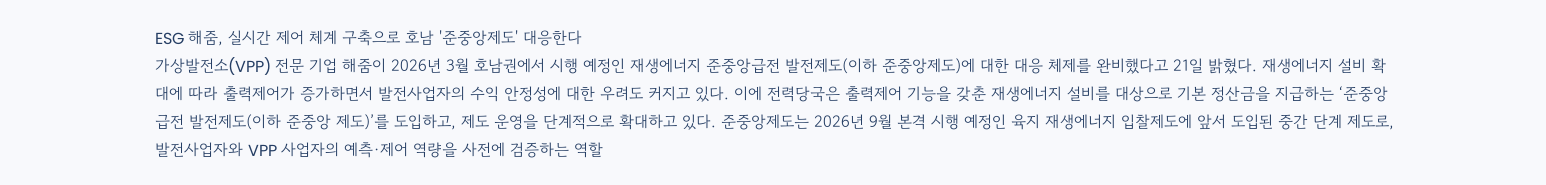ESG 해줌, 실시간 제어 체계 구축으로 호남 '준중앙제도' 대응한다
가상발전소(VPP) 전문 기업 해줌이 2026년 3월 호남권에서 시행 예정인 재생에너지 준중앙급전 발전제도(이하 준중앙제도)에 대한 대응 체제를 완비했다고 21일 밝혔다. 재생에너지 설비 확대에 따라 출력제어가 증가하면서 발전사업자의 수익 안정성에 대한 우려도 커지고 있다. 이에 전력당국은 출력제어 기능을 갖춘 재생에너지 설비를 대상으로 기본 정산금을 지급하는 ‘준중앙급전 발전제도(이하 준중앙 제도)’를 도입하고, 제도 운영을 단계적으로 확대하고 있다. 준중앙제도는 2026년 9월 본격 시행 예정인 육지 재생에너지 입찰제도에 앞서 도입된 중간 단계 제도로, 발전사업자와 VPP 사업자의 예측·제어 역량을 사전에 검증하는 역할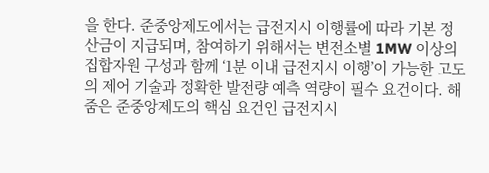을 한다. 준중앙제도에서는 급전지시 이행률에 따라 기본 정산금이 지급되며, 참여하기 위해서는 변전소별 1MW 이상의 집합자원 구성과 함께 ‘1분 이내 급전지시 이행’이 가능한 고도의 제어 기술과 정확한 발전량 예측 역량이 필수 요건이다. 해줌은 준중앙제도의 핵심 요건인 급전지시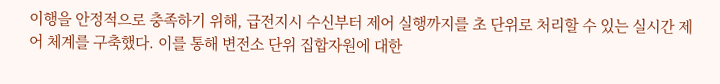이행을 안정적으로 충족하기 위해, 급전지시 수신부터 제어 실행까지를 초 단위로 처리할 수 있는 실시간 제어 체계를 구축했다. 이를 통해 변전소 단위 집합자원에 대한